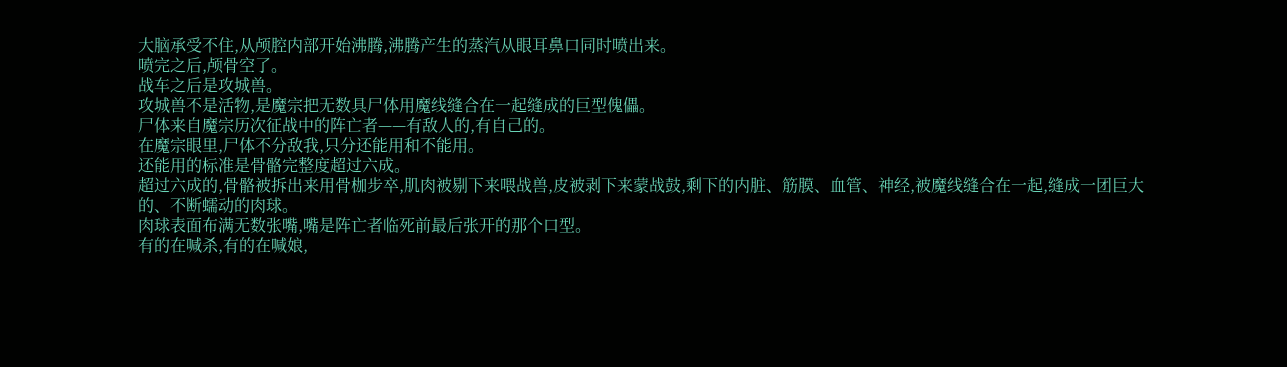大脑承受不住,从颅腔内部开始沸腾,沸腾产生的蒸汽从眼耳鼻口同时喷出来。
喷完之后,颅骨空了。
战车之后是攻城兽。
攻城兽不是活物,是魔宗把无数具尸体用魔线缝合在一起缝成的巨型傀儡。
尸体来自魔宗历次征战中的阵亡者——有敌人的,有自己的。
在魔宗眼里,尸体不分敌我,只分还能用和不能用。
还能用的标准是骨骼完整度超过六成。
超过六成的,骨骼被拆出来用骨枷步卒,肌肉被剔下来喂战兽,皮被剥下来蒙战鼓,剩下的内脏、筋膜、血管、神经,被魔线缝合在一起,缝成一团巨大的、不断蠕动的肉球。
肉球表面布满无数张嘴,嘴是阵亡者临死前最后张开的那个口型。
有的在喊杀,有的在喊娘,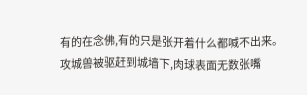有的在念佛,有的只是张开着什么都喊不出来。
攻城兽被驱赶到城墙下,肉球表面无数张嘴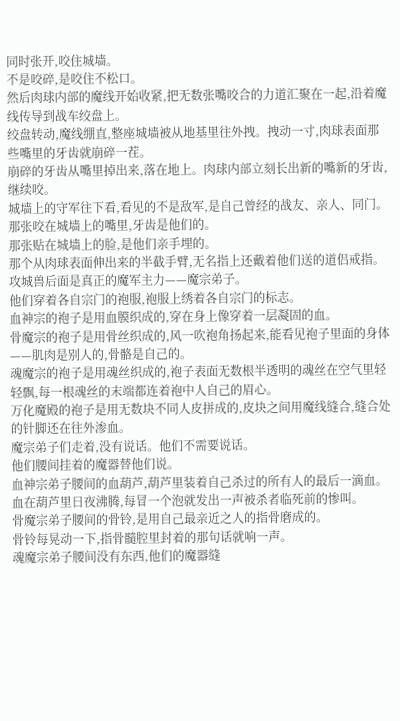同时张开,咬住城墙。
不是咬碎,是咬住不松口。
然后肉球内部的魔线开始收紧,把无数张嘴咬合的力道汇聚在一起,沿着魔线传导到战车绞盘上。
绞盘转动,魔线绷直,整座城墙被从地基里往外拽。拽动一寸,肉球表面那些嘴里的牙齿就崩碎一茬。
崩碎的牙齿从嘴里掉出来,落在地上。肉球内部立刻长出新的嘴新的牙齿,继续咬。
城墙上的守军往下看,看见的不是敌军,是自己曾经的战友、亲人、同门。
那张咬在城墙上的嘴里,牙齿是他们的。
那张贴在城墙上的脸,是他们亲手埋的。
那个从肉球表面伸出来的半截手臂,无名指上还戴着他们送的道侣戒指。
攻城兽后面是真正的魔军主力——魔宗弟子。
他们穿着各自宗门的袍服,袍服上绣着各自宗门的标志。
血神宗的袍子是用血膜织成的,穿在身上像穿着一层凝固的血。
骨魔宗的袍子是用骨丝织成的,风一吹袍角扬起来,能看见袍子里面的身体——肌肉是别人的,骨骼是自己的。
魂魔宗的袍子是用魂丝织成的,袍子表面无数根半透明的魂丝在空气里轻轻飘,每一根魂丝的末端都连着袍中人自己的眉心。
万化魔殿的袍子是用无数块不同人皮拼成的,皮块之间用魔线缝合,缝合处的针脚还在往外渗血。
魔宗弟子们走着,没有说话。他们不需要说话。
他们腰间挂着的魔器替他们说。
血神宗弟子腰间的血葫芦,葫芦里装着自己杀过的所有人的最后一滴血。
血在葫芦里日夜沸腾,每冒一个泡就发出一声被杀者临死前的惨叫。
骨魔宗弟子腰间的骨铃,是用自己最亲近之人的指骨磨成的。
骨铃每晃动一下,指骨髓腔里封着的那句话就响一声。
魂魔宗弟子腰间没有东西,他们的魔器缝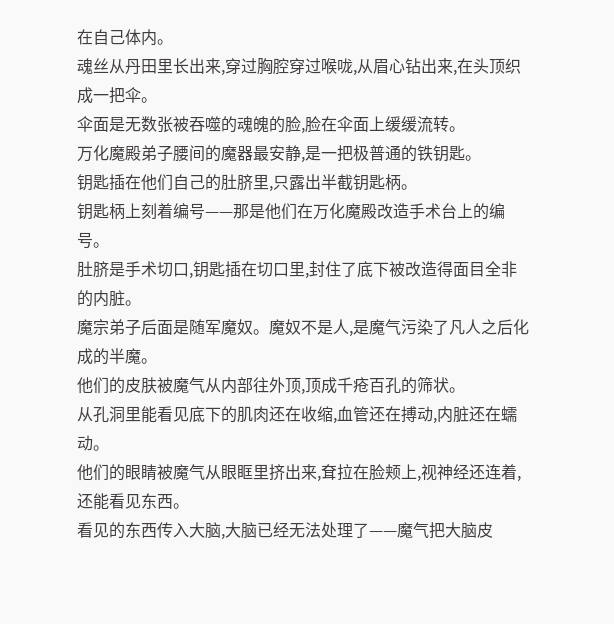在自己体内。
魂丝从丹田里长出来,穿过胸腔穿过喉咙,从眉心钻出来,在头顶织成一把伞。
伞面是无数张被吞噬的魂魄的脸,脸在伞面上缓缓流转。
万化魔殿弟子腰间的魔器最安静,是一把极普通的铁钥匙。
钥匙插在他们自己的肚脐里,只露出半截钥匙柄。
钥匙柄上刻着编号——那是他们在万化魔殿改造手术台上的编号。
肚脐是手术切口,钥匙插在切口里,封住了底下被改造得面目全非的内脏。
魔宗弟子后面是随军魔奴。魔奴不是人,是魔气污染了凡人之后化成的半魔。
他们的皮肤被魔气从内部往外顶,顶成千疮百孔的筛状。
从孔洞里能看见底下的肌肉还在收缩,血管还在搏动,内脏还在蠕动。
他们的眼睛被魔气从眼眶里挤出来,耷拉在脸颊上,视神经还连着,还能看见东西。
看见的东西传入大脑,大脑已经无法处理了——魔气把大脑皮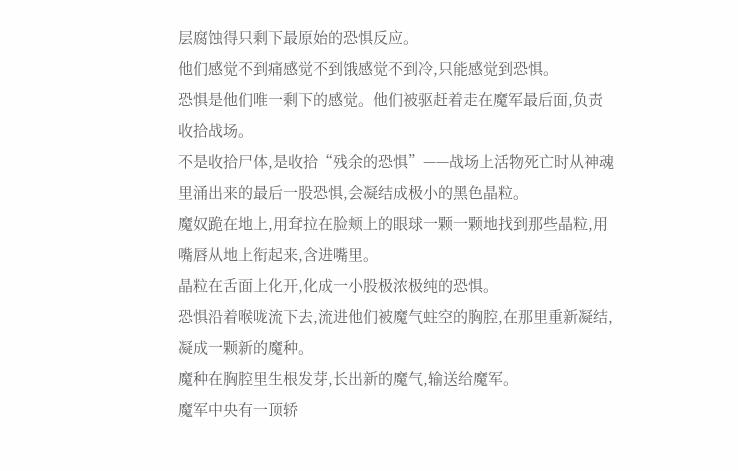层腐蚀得只剩下最原始的恐惧反应。
他们感觉不到痛感觉不到饿感觉不到冷,只能感觉到恐惧。
恐惧是他们唯一剩下的感觉。他们被驱赶着走在魔军最后面,负责收拾战场。
不是收拾尸体,是收拾“残余的恐惧”——战场上活物死亡时从神魂里涌出来的最后一股恐惧,会凝结成极小的黑色晶粒。
魔奴跪在地上,用耷拉在脸颊上的眼球一颗一颗地找到那些晶粒,用嘴唇从地上衔起来,含进嘴里。
晶粒在舌面上化开,化成一小股极浓极纯的恐惧。
恐惧沿着喉咙流下去,流进他们被魔气蛀空的胸腔,在那里重新凝结,凝成一颗新的魔种。
魔种在胸腔里生根发芽,长出新的魔气,输送给魔军。
魔军中央有一顶轿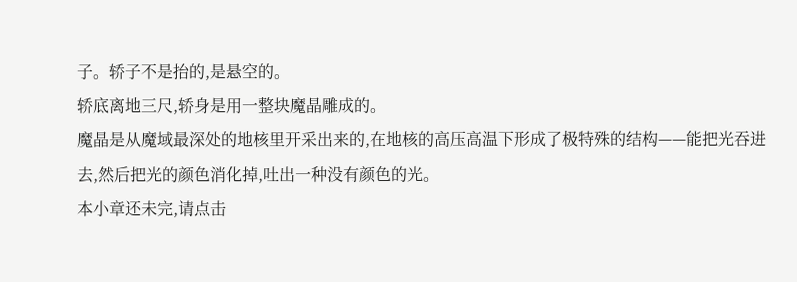子。轿子不是抬的,是悬空的。
轿底离地三尺,轿身是用一整块魔晶雕成的。
魔晶是从魔域最深处的地核里开采出来的,在地核的高压高温下形成了极特殊的结构——能把光吞进去,然后把光的颜色消化掉,吐出一种没有颜色的光。
本小章还未完,请点击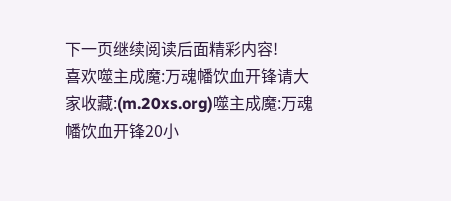下一页继续阅读后面精彩内容!
喜欢噬主成魔:万魂幡饮血开锋请大家收藏:(m.20xs.org)噬主成魔:万魂幡饮血开锋20小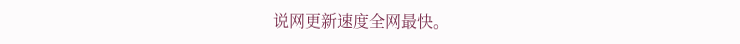说网更新速度全网最快。